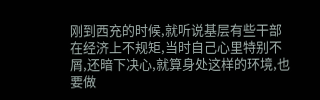刚到西充的时候,就听说基层有些干部在经济上不规矩,当时自己心里特别不屑,还暗下决心,就算身处这样的环境,也要做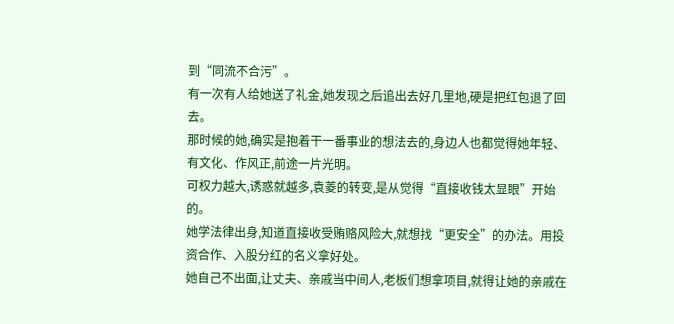到“同流不合污”。
有一次有人给她送了礼金,她发现之后追出去好几里地,硬是把红包退了回去。
那时候的她,确实是抱着干一番事业的想法去的,身边人也都觉得她年轻、有文化、作风正,前途一片光明。
可权力越大,诱惑就越多,袁菱的转变,是从觉得“直接收钱太显眼”开始的。
她学法律出身,知道直接收受贿赂风险大,就想找“更安全”的办法。用投资合作、入股分红的名义拿好处。
她自己不出面,让丈夫、亲戚当中间人,老板们想拿项目,就得让她的亲戚在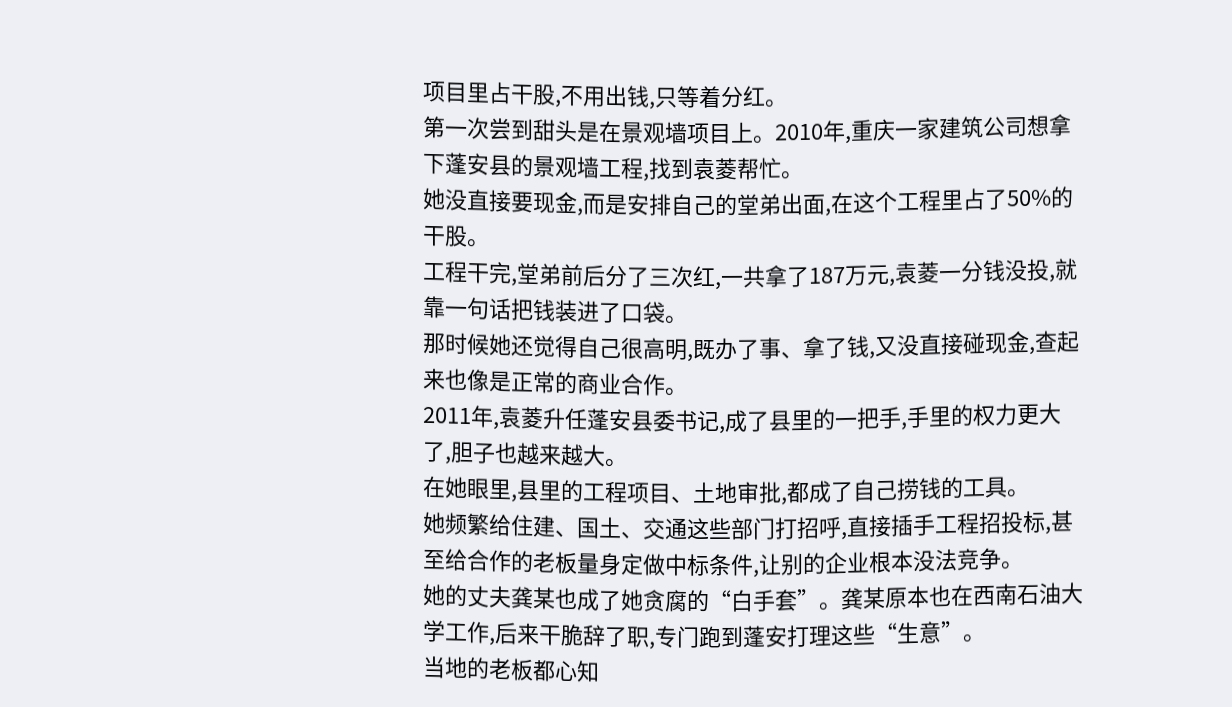项目里占干股,不用出钱,只等着分红。
第一次尝到甜头是在景观墙项目上。2010年,重庆一家建筑公司想拿下蓬安县的景观墙工程,找到袁菱帮忙。
她没直接要现金,而是安排自己的堂弟出面,在这个工程里占了50%的干股。
工程干完,堂弟前后分了三次红,一共拿了187万元,袁菱一分钱没投,就靠一句话把钱装进了口袋。
那时候她还觉得自己很高明,既办了事、拿了钱,又没直接碰现金,查起来也像是正常的商业合作。
2011年,袁菱升任蓬安县委书记,成了县里的一把手,手里的权力更大了,胆子也越来越大。
在她眼里,县里的工程项目、土地审批,都成了自己捞钱的工具。
她频繁给住建、国土、交通这些部门打招呼,直接插手工程招投标,甚至给合作的老板量身定做中标条件,让别的企业根本没法竞争。
她的丈夫龚某也成了她贪腐的“白手套”。龚某原本也在西南石油大学工作,后来干脆辞了职,专门跑到蓬安打理这些“生意”。
当地的老板都心知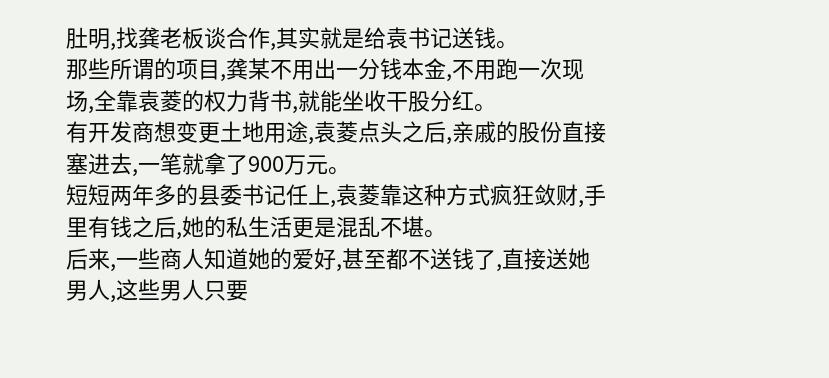肚明,找龚老板谈合作,其实就是给袁书记送钱。
那些所谓的项目,龚某不用出一分钱本金,不用跑一次现场,全靠袁菱的权力背书,就能坐收干股分红。
有开发商想变更土地用途,袁菱点头之后,亲戚的股份直接塞进去,一笔就拿了900万元。
短短两年多的县委书记任上,袁菱靠这种方式疯狂敛财,手里有钱之后,她的私生活更是混乱不堪。
后来,一些商人知道她的爱好,甚至都不送钱了,直接送她男人,这些男人只要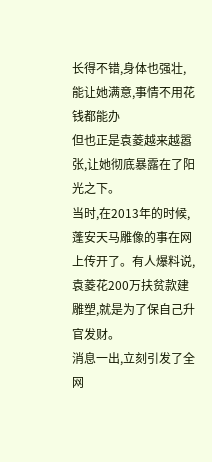长得不错,身体也强壮,能让她满意,事情不用花钱都能办
但也正是袁菱越来越嚣张,让她彻底暴露在了阳光之下。
当时,在2013年的时候,蓬安天马雕像的事在网上传开了。有人爆料说,袁菱花200万扶贫款建雕塑,就是为了保自己升官发财。
消息一出,立刻引发了全网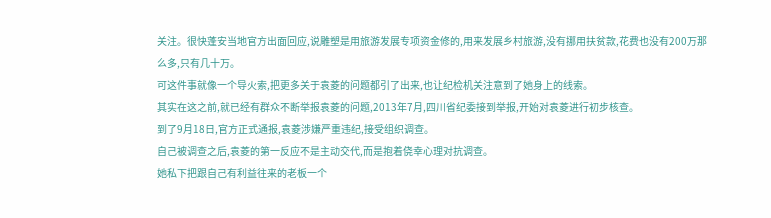关注。很快蓬安当地官方出面回应,说雕塑是用旅游发展专项资金修的,用来发展乡村旅游,没有挪用扶贫款,花费也没有200万那么多,只有几十万。
可这件事就像一个导火索,把更多关于袁菱的问题都引了出来,也让纪检机关注意到了她身上的线索。
其实在这之前,就已经有群众不断举报袁菱的问题,2013年7月,四川省纪委接到举报,开始对袁菱进行初步核查。
到了9月18日,官方正式通报,袁菱涉嫌严重违纪,接受组织调查。
自己被调查之后,袁菱的第一反应不是主动交代,而是抱着侥幸心理对抗调查。
她私下把跟自己有利益往来的老板一个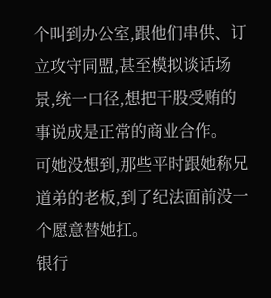个叫到办公室,跟他们串供、订立攻守同盟,甚至模拟谈话场景,统一口径,想把干股受贿的事说成是正常的商业合作。
可她没想到,那些平时跟她称兄道弟的老板,到了纪法面前没一个愿意替她扛。
银行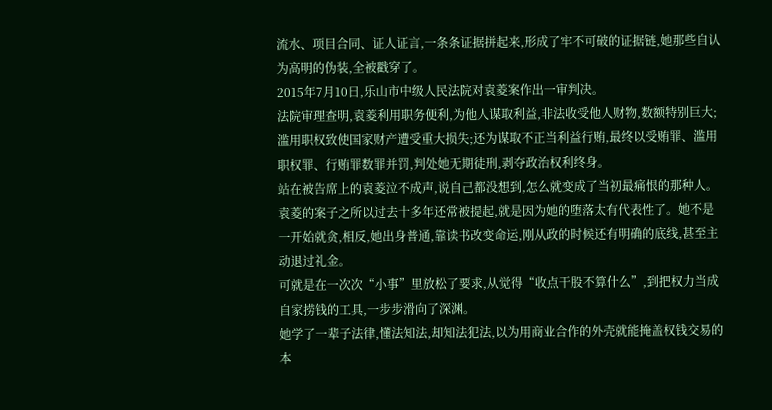流水、项目合同、证人证言,一条条证据拼起来,形成了牢不可破的证据链,她那些自认为高明的伪装,全被戳穿了。
2015年7月10日,乐山市中级人民法院对袁菱案作出一审判决。
法院审理查明,袁菱利用职务便利,为他人谋取利益,非法收受他人财物,数额特别巨大;滥用职权致使国家财产遭受重大损失;还为谋取不正当利益行贿,最终以受贿罪、滥用职权罪、行贿罪数罪并罚,判处她无期徒刑,剥夺政治权利终身。
站在被告席上的袁菱泣不成声,说自己都没想到,怎么就变成了当初最痛恨的那种人。
袁菱的案子之所以过去十多年还常被提起,就是因为她的堕落太有代表性了。她不是一开始就贪,相反,她出身普通,靠读书改变命运,刚从政的时候还有明确的底线,甚至主动退过礼金。
可就是在一次次“小事”里放松了要求,从觉得“收点干股不算什么”,到把权力当成自家捞钱的工具,一步步滑向了深渊。
她学了一辈子法律,懂法知法,却知法犯法,以为用商业合作的外壳就能掩盖权钱交易的本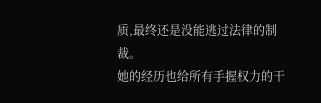质,最终还是没能逃过法律的制裁。
她的经历也给所有手握权力的干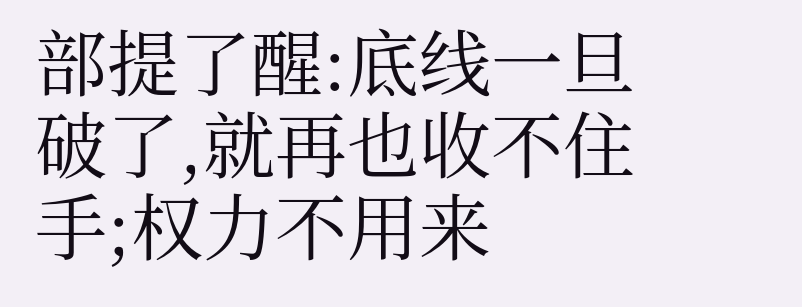部提了醒:底线一旦破了,就再也收不住手;权力不用来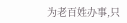为老百姓办事,只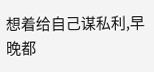想着给自己谋私利,早晚都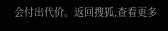会付出代价。返回搜狐,查看更多